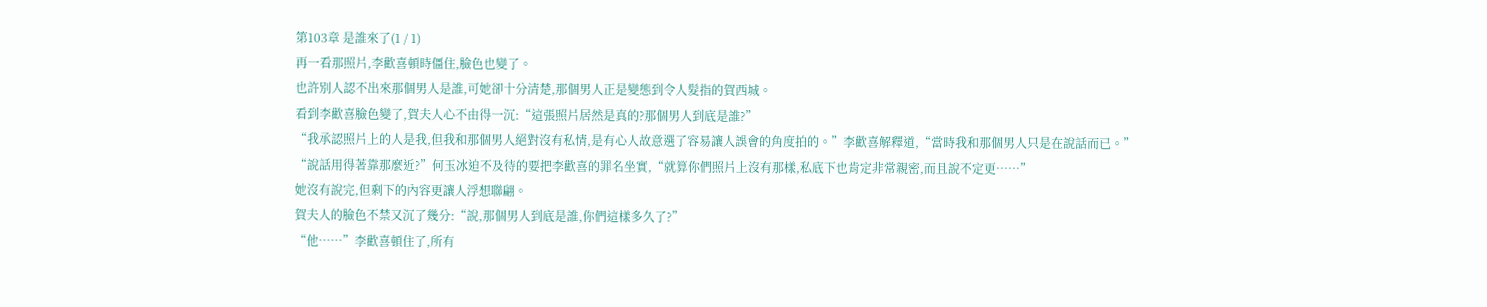第103章 是誰來了(1 / 1)
再一看那照片,李歡喜頓時僵住,臉色也變了。
也許別人認不出來那個男人是誰,可她卻十分清楚,那個男人正是變態到令人髮指的賀西城。
看到李歡喜臉色變了,賀夫人心不由得一沉:“這張照片居然是真的?那個男人到底是誰?”
“我承認照片上的人是我,但我和那個男人絕對沒有私情,是有心人故意選了容易讓人誤會的角度拍的。”李歡喜解釋道,“當時我和那個男人只是在說話而已。”
“說話用得著靠那麼近?”何玉冰迫不及待的要把李歡喜的罪名坐實,“就算你們照片上沒有那樣,私底下也肯定非常親密,而且說不定更……”
她沒有說完,但剩下的內容更讓人浮想聯翩。
賀夫人的臉色不禁又沉了幾分:“說,那個男人到底是誰,你們這樣多久了?”
“他……”李歡喜頓住了,所有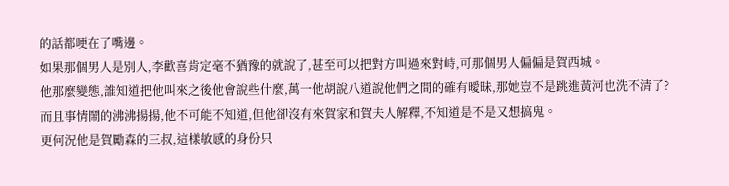的話都哽在了嘴邊。
如果那個男人是別人,李歡喜肯定毫不猶豫的就說了,甚至可以把對方叫過來對峙,可那個男人偏偏是賀西城。
他那麼變態,誰知道把他叫來之後他會說些什麼,萬一他胡說八道說他們之間的確有曖昧,那她豈不是跳進黃河也洗不清了?
而且事情鬧的沸沸揚揚,他不可能不知道,但他卻沒有來賀家和賀夫人解釋,不知道是不是又想搞鬼。
更何況他是賀勵森的三叔,這樣敏感的身份只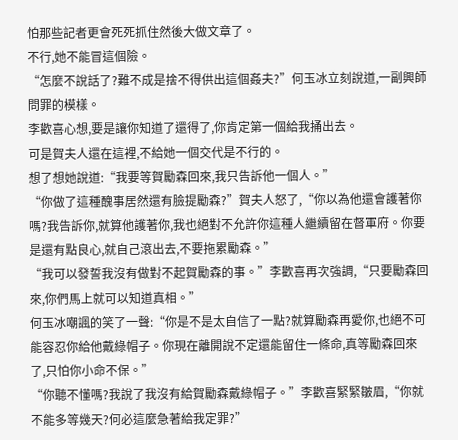怕那些記者更會死死抓住然後大做文章了。
不行,她不能冒這個險。
“怎麼不說話了?難不成是捨不得供出這個姦夫?”何玉冰立刻說道,一副興師問罪的模樣。
李歡喜心想,要是讓你知道了還得了,你肯定第一個給我捅出去。
可是賀夫人還在這裡,不給她一個交代是不行的。
想了想她說道:“我要等賀勵森回來,我只告訴他一個人。”
“你做了這種醜事居然還有臉提勵森?”賀夫人怒了,“你以為他還會護著你嗎?我告訴你,就算他護著你,我也絕對不允許你這種人繼續留在督軍府。你要是還有點良心,就自己滾出去,不要拖累勵森。”
“我可以發誓我沒有做對不起賀勵森的事。”李歡喜再次強調,“只要勵森回來,你們馬上就可以知道真相。”
何玉冰嘲諷的笑了一聲:“你是不是太自信了一點?就算勵森再愛你,也絕不可能容忍你給他戴綠帽子。你現在離開說不定還能留住一條命,真等勵森回來了,只怕你小命不保。”
“你聽不懂嗎?我說了我沒有給賀勵森戴綠帽子。”李歡喜緊緊皺眉,“你就不能多等幾天?何必這麼急著給我定罪?”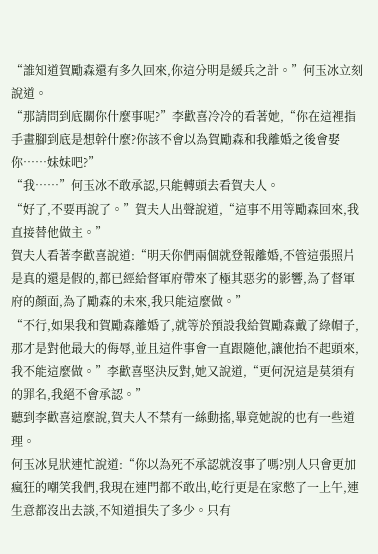“誰知道賀勵森還有多久回來,你這分明是緩兵之計。”何玉冰立刻說道。
“那請問到底關你什麼事呢?”李歡喜冷冷的看著她,“你在這裡指手畫腳到底是想幹什麼?你該不會以為賀勵森和我離婚之後會娶你……妹妹吧?”
“我……”何玉冰不敢承認,只能轉頭去看賀夫人。
“好了,不要再說了。”賀夫人出聲說道,“這事不用等勵森回來,我直接替他做主。”
賀夫人看著李歡喜說道:“明天你們兩個就登報離婚,不管這張照片是真的還是假的,都已經給督軍府帶來了極其惡劣的影響,為了督軍府的顏面,為了勵森的未來,我只能這麼做。”
“不行,如果我和賀勵森離婚了,就等於預設我給賀勵森戴了綠帽子,那才是對他最大的侮辱,並且這件事會一直跟隨他,讓他抬不起頭來,我不能這麼做。”李歡喜堅決反對,她又說道,“更何況這是莫須有的罪名,我絕不會承認。”
聽到李歡喜這麼說,賀夫人不禁有一絲動搖,畢竟她說的也有一些道理。
何玉冰見狀連忙說道:“你以為死不承認就沒事了嗎?別人只會更加瘋狂的嘲笑我們,我現在連門都不敢出,屹行更是在家憋了一上午,連生意都沒出去談,不知道損失了多少。只有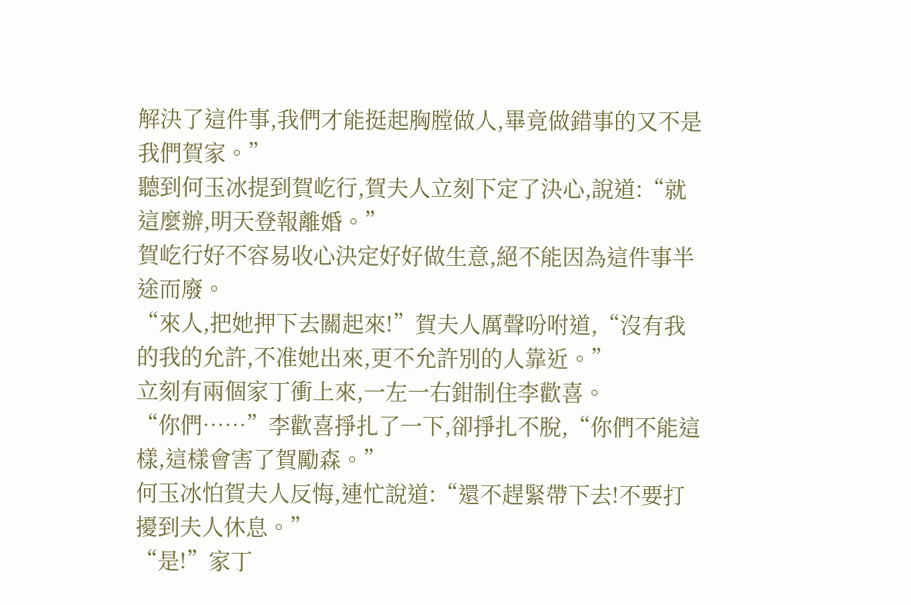解決了這件事,我們才能挺起胸膛做人,畢竟做錯事的又不是我們賀家。”
聽到何玉冰提到賀屹行,賀夫人立刻下定了決心,說道:“就這麼辦,明天登報離婚。”
賀屹行好不容易收心決定好好做生意,絕不能因為這件事半途而廢。
“來人,把她押下去關起來!”賀夫人厲聲吩咐道,“沒有我的我的允許,不准她出來,更不允許別的人靠近。”
立刻有兩個家丁衝上來,一左一右鉗制住李歡喜。
“你們……”李歡喜掙扎了一下,卻掙扎不脫,“你們不能這樣,這樣會害了賀勵森。”
何玉冰怕賀夫人反悔,連忙說道:“還不趕緊帶下去!不要打擾到夫人休息。”
“是!”家丁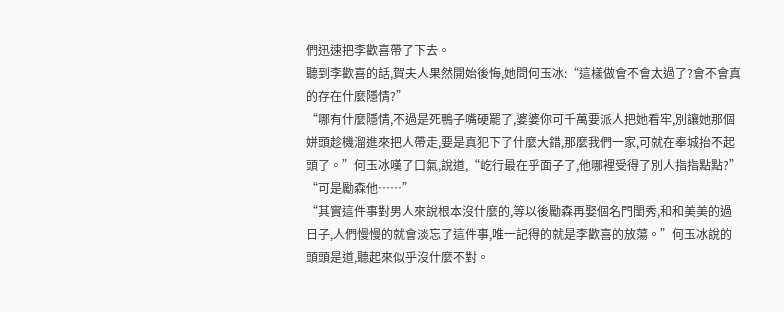們迅速把李歡喜帶了下去。
聽到李歡喜的話,賀夫人果然開始後悔,她問何玉冰:“這樣做會不會太過了?會不會真的存在什麼隱情?”
“哪有什麼隱情,不過是死鴨子嘴硬罷了,婆婆你可千萬要派人把她看牢,別讓她那個姘頭趁機溜進來把人帶走,要是真犯下了什麼大錯,那麼我們一家,可就在奉城抬不起頭了。”何玉冰嘆了口氣,說道,“屹行最在乎面子了,他哪裡受得了別人指指點點?”
“可是勵森他……”
“其實這件事對男人來說根本沒什麼的,等以後勵森再娶個名門閨秀,和和美美的過日子,人們慢慢的就會淡忘了這件事,唯一記得的就是李歡喜的放蕩。”何玉冰說的頭頭是道,聽起來似乎沒什麼不對。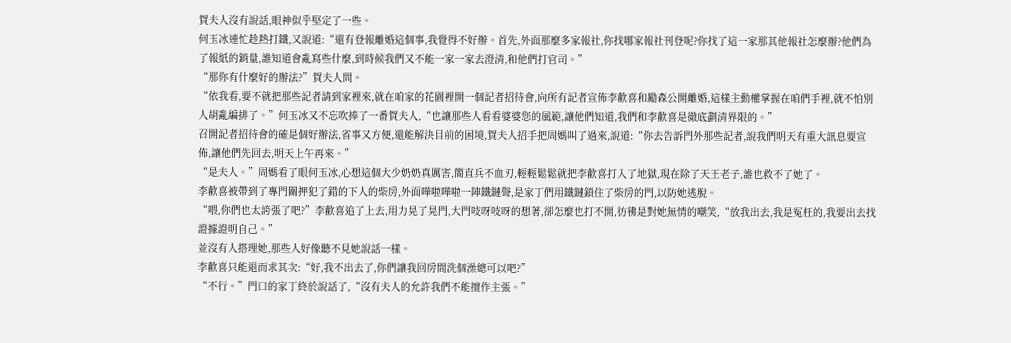賀夫人沒有說話,眼神似乎堅定了一些。
何玉冰連忙趁熱打鐵,又說道:“還有登報離婚這個事,我覺得不好辦。首先,外面那麼多家報社,你找哪家報社刊登呢?你找了這一家那其他報社怎麼辦?他們為了報紙的銷量,誰知道會亂寫些什麼,到時候我們又不能一家一家去澄清,和他們打官司。”
“那你有什麼好的辦法?”賀夫人問。
“依我看,要不就把那些記者請到家裡來,就在咱家的花園裡開一個記者招待會,向所有記者宣佈李歡喜和勵森公開離婚,這樣主動權掌握在咱們手裡,就不怕別人胡亂編排了。”何玉冰又不忘吹捧了一番賀夫人,“也讓那些人看看婆婆您的風範,讓他們知道,我們和李歡喜是徹底劃清界限的。”
召開記者招待會的確是個好辦法,省事又方便,還能解決目前的困境,賀夫人招手把周媽叫了過來,說道:“你去告訴門外那些記者,說我們明天有重大訊息要宣佈,讓他們先回去,明天上午再來。”
“是夫人。”周媽看了眼何玉冰,心想這個大少奶奶真厲害,簡直兵不血刃,輕輕鬆鬆就把李歡喜打入了地獄,現在除了天王老子,誰也救不了她了。
李歡喜被帶到了專門關押犯了錯的下人的柴房,外面嘩啦嘩啦一陣鐵鏈聲,是家丁們用鐵鏈鎖住了柴房的門,以防她逃脫。
“喂,你們也太誇張了吧?”李歡喜追了上去,用力晃了晃門,大門吱呀吱呀的想著,卻怎麼也打不開,彷彿是對她無情的嘲笑,“放我出去,我是冤枉的,我要出去找證據證明自己。”
並沒有人搭理她,那些人好像聽不見她說話一樣。
李歡喜只能退而求其次:“好,我不出去了,你們讓我回房間洗個澡總可以吧?”
“不行。”門口的家丁終於說話了,“沒有夫人的允許我們不能擅作主張。”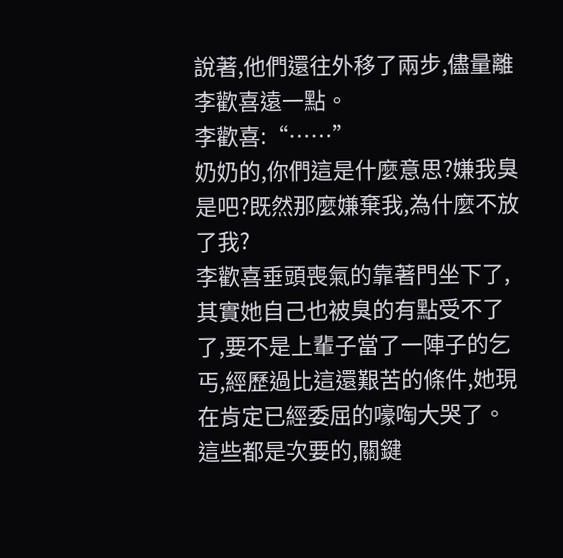說著,他們還往外移了兩步,儘量離李歡喜遠一點。
李歡喜:“……”
奶奶的,你們這是什麼意思?嫌我臭是吧?既然那麼嫌棄我,為什麼不放了我?
李歡喜垂頭喪氣的靠著門坐下了,其實她自己也被臭的有點受不了了,要不是上輩子當了一陣子的乞丐,經歷過比這還艱苦的條件,她現在肯定已經委屈的嚎啕大哭了。
這些都是次要的,關鍵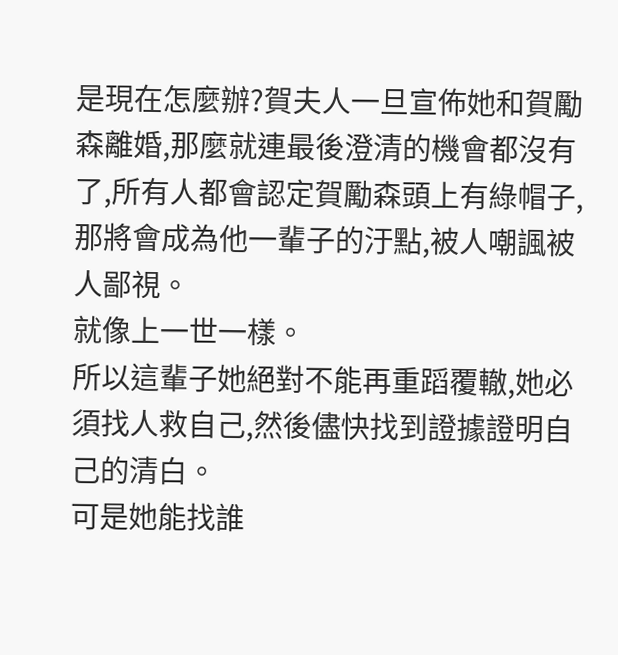是現在怎麼辦?賀夫人一旦宣佈她和賀勵森離婚,那麼就連最後澄清的機會都沒有了,所有人都會認定賀勵森頭上有綠帽子,那將會成為他一輩子的汙點,被人嘲諷被人鄙視。
就像上一世一樣。
所以這輩子她絕對不能再重蹈覆轍,她必須找人救自己,然後儘快找到證據證明自己的清白。
可是她能找誰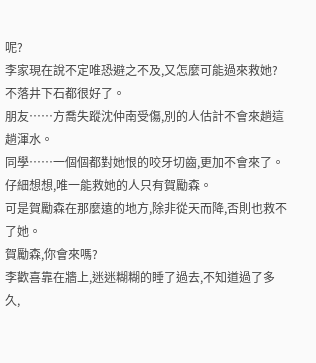呢?
李家現在說不定唯恐避之不及,又怎麼可能過來救她?不落井下石都很好了。
朋友……方喬失蹤沈仲南受傷,別的人估計不會來趟這趟渾水。
同學……一個個都對她恨的咬牙切齒,更加不會來了。
仔細想想,唯一能救她的人只有賀勵森。
可是賀勵森在那麼遠的地方,除非從天而降,否則也救不了她。
賀勵森,你會來嗎?
李歡喜靠在牆上,迷迷糊糊的睡了過去,不知道過了多久,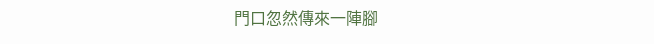門口忽然傳來一陣腳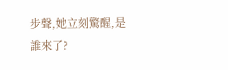步聲,她立刻驚醒,是誰來了?